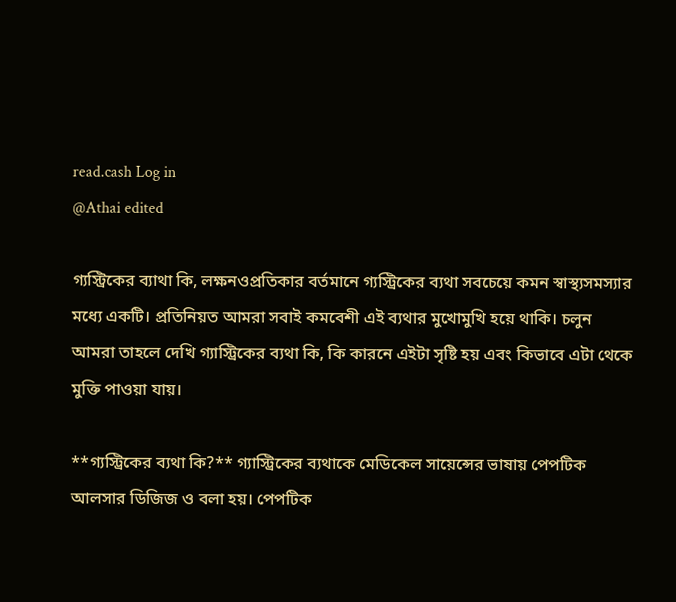read.cash Log in
@Athai edited

গ্যস্ট্রিকের ব্যাথা কি, লক্ষনওপ্রতিকার বর্তমানে গ্যস্ট্রিকের ব্যথা সবচেয়ে কমন স্বাস্থ্যসমস্যার মধ্যে একটি। প্রতিনিয়ত আমরা সবাই কমবেশী এই ব্যথার মুখোমুখি হয়ে থাকি। চলুন আমরা তাহলে দেখি গ্যাস্ট্রিকের ব্যথা কি, কি কারনে এইটা সৃষ্টি হয় এবং কিভাবে এটা থেকে মুক্তি পাওয়া যায়।

**গ্যস্ট্রিকের ব্যথা কি?** গ্যাস্ট্রিকের ব্যথাকে মেডিকেল সায়েন্সের ভাষায় পেপটিক আলসার ডিজিজ ও বলা হয়। পেপটিক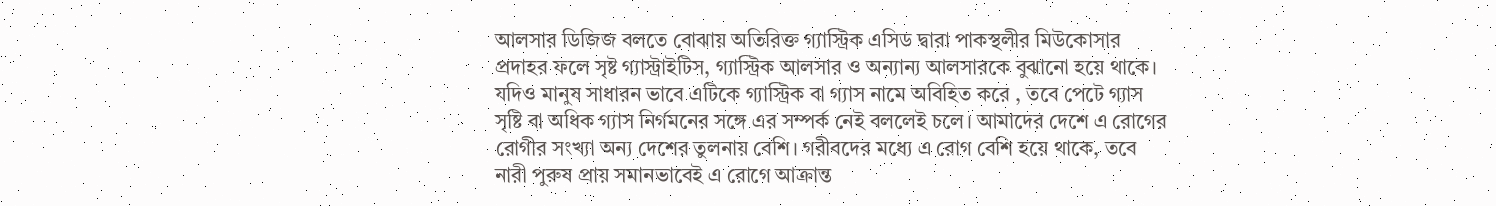আলসার ডিজিজ বলতে বোঝায় অতিরিক্ত গ্যাস্ট্রিক এসিড দ্বারা পাকস্থলীর মিউকোসার প্রদাহর ফলে সৃষ্ট গ্যাস্ট্রাইটিস, গ্যাস্ট্রিক আলসার ও অন্যান্য আলসারকে বুঝানো হয়ে থাকে। যদিও মানুষ সাধারন ভাবে এটিকে গ্যাস্ট্রিক বা গ্যাস নামে অবিহিত করে , তবে পেটে গ্যাস সৃষ্টি বা অধিক গ্যাস নির্গমনের সঙ্গে এর সম্পর্ক নেই বললেই চলে। আমাদের দেশে এ রোগের রোগীর সংখ্যা অন্য দেশের তুলনায় বেশি। গরীবদের মধ্যে এ রোগ বেশি হয়ে থাকে, তবে নারী পুরুষ প্রায় সমানভাবেই এ রোগে আক্রান্ত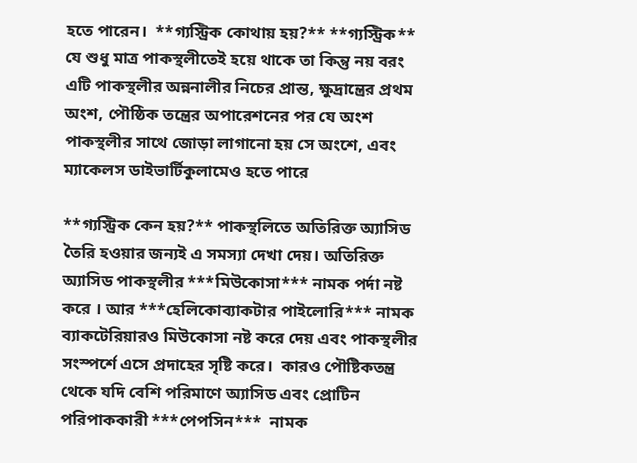হতে পারেন।  **গ্যস্ট্রিক কোথায় হয়?** **গ্যস্ট্রিক** যে শুধু মাত্র পাকস্থলীতেই হয়ে থাকে তা কিন্তু নয় বরং এটি পাকস্থলীর অন্ননালীর নিচের প্রান্ত, ক্ষুদ্রান্ত্রের প্রথম অংশ, পৌষ্ঠিক তন্ত্রের অপারেশনের পর যে অংশ পাকস্থলীর সাথে জোড়া লাগানো হয় সে অংশে, এবং ম্যাকেলস ডাইভার্টিকুলামেও হতে পারে

**গ্যস্ট্রিক কেন হয়?** পাকস্থলিতে অতিরিক্ত অ্যাসিড তৈরি হওয়ার জন্যই এ সমস্যা দেখা দেয়। অতিরিক্ত অ্যাসিড পাকস্থলীর ***মিউকোসা*** নামক পর্দা নষ্ট করে । আর ***হেলিকোব্যাকটার পাইলোরি*** নামক ব্যাকটেরিয়ারও মিউকোসা নষ্ট করে দেয় এবং পাকস্থলীর সংস্পর্শে এসে প্রদাহের সৃষ্টি করে।  কারও পৌষ্টিকতন্ত্র থেকে যদি বেশি পরিমাণে অ্যাসিড এবং প্রোটিন পরিপাককারী ***পেপসিন***  নামক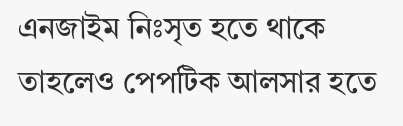এনজাইম নিঃসৃত হতে থাকে তাহলেও পেপটিক আলসার হতে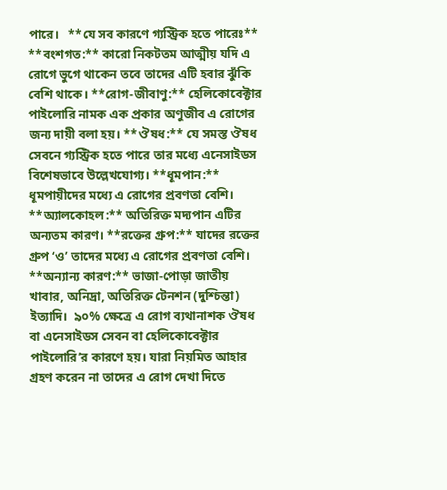পারে।   **যে সব কারণে গ্যস্ট্রিক হতে পারেঃ**  **বংশগত:** কারো নিকটতম আত্মীয় যদি এ রোগে ভুগে থাকেন তবে তাদের এটি হবার ঝুঁকি বেশি থাকে। **রোগ-জীবাণু:** হেলিকোবেক্টার পাইলোরি নামক এক প্রকার অণুজীব এ রোগের জন্য দায়ী বলা হয়। **ঔষধ:** যে সমস্ত ঔষধ সেবনে গ্যস্ট্রিক হতে পারে তার মধ্যে এনেসাইডস বিশেষভাবে উল্লেখযোগ্য। **ধূমপান:** ধূমপায়ীদের মধ্যে এ রোগের প্রবণতা বেশি। **অ্যালকোহল:** অতিরিক্ত মদ্যপান এটির অন্যতম কারণ। **রক্তের গ্রুপ:** যাদের রক্তের গ্রুপ ‘ও’ তাদের মধ্যে এ রোগের প্রবণতা বেশি। **অন্যান্য কারণ:** ভাজা-পোড়া জাতীয় খাবার, অনিদ্রা, অতিরিক্ত টেনশন (দুশ্চিন্তা) ইত্যাদি।  ৯০% ক্ষেত্রে এ রোগ ব্যথানাশক ঔষধ বা এনেসাইডস সেবন বা হেলিকোবেক্টার পাইলোরি’র কারণে হয়। যারা নিয়মিত আহার গ্রহণ করেন না তাদের এ রোগ দেখা দিতে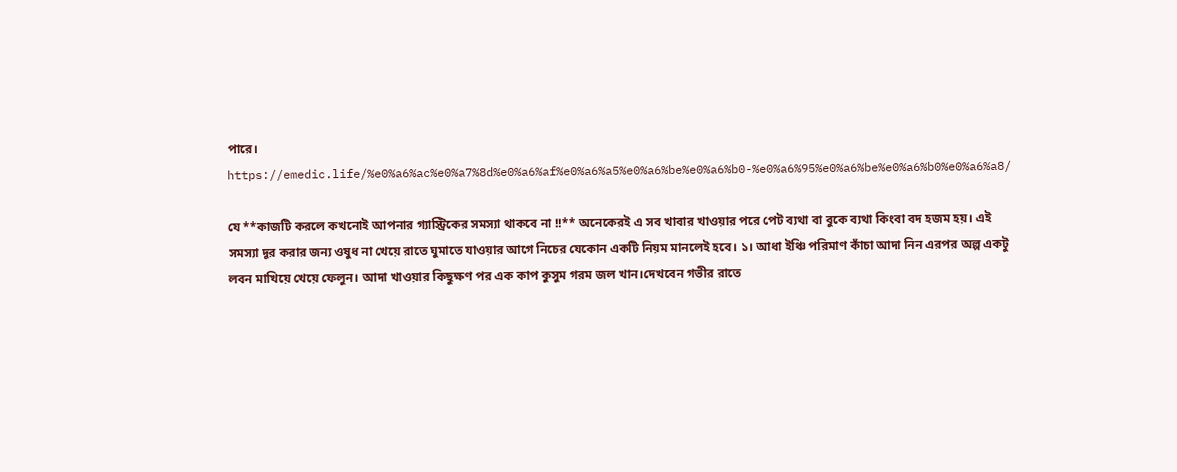পারে। https://emedic.life/%e0%a6%ac%e0%a7%8d%e0%a6%af%e0%a6%a5%e0%a6%be%e0%a6%b0-%e0%a6%95%e0%a6%be%e0%a6%b0%e0%a6%a8/

যে **কাজটি করলে কখনোই আপনার গ্যাস্ট্রিকের সমস্যা থাকবে না !!** অনেকেরই এ সব খাবার খাওয়ার পরে পেট ব্যথা বা বুকে ব্যথা কিংবা বদ হজম হয়। এই সমস্যা দূর করার জন্য ওষুধ না খেয়ে রাতে ঘুমাতে যাওয়ার আগে নিচের যেকোন একটি নিয়ম মানলেই হবে। ১। আধা ইঞ্চি পরিমাণ কাঁচা আদা নিন এরপর অল্প একটু লবন মাখিয়ে খেয়ে ফেলুন। আদা খাওয়ার কিছুক্ষণ পর এক কাপ কুসুম গরম জল খান।দেখবেন গভীর রাতে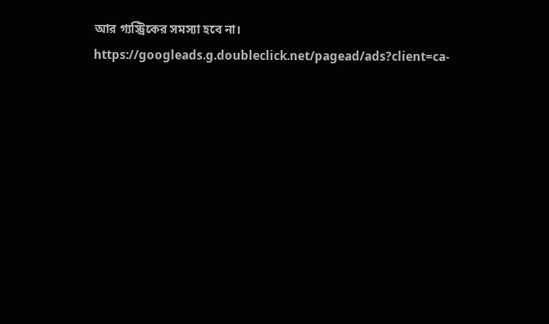আর গ্যস্ট্রিকের সমস্যা হবে না। https://googleads.g.doubleclick.net/pagead/ads?client=ca-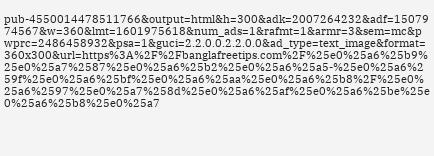pub-4550014478511766&output=html&h=300&adk=2007264232&adf=1507974567&w=360&lmt=1601975618&num_ads=1&rafmt=1&armr=3&sem=mc&pwprc=2486458932&psa=1&guci=2.2.0.0.2.2.0.0&ad_type=text_image&format=360x300&url=https%3A%2F%2Fbanglafreetips.com%2F%25e0%25a6%25b9%25e0%25a7%2587%25e0%25a6%25b2%25e0%25a6%25a5-%25e0%25a6%259f%25e0%25a6%25bf%25e0%25a6%25aa%25e0%25a6%25b8%2F%25e0%25a6%2597%25e0%25a7%258d%25e0%25a6%25af%25e0%25a6%25be%25e0%25a6%25b8%25e0%25a7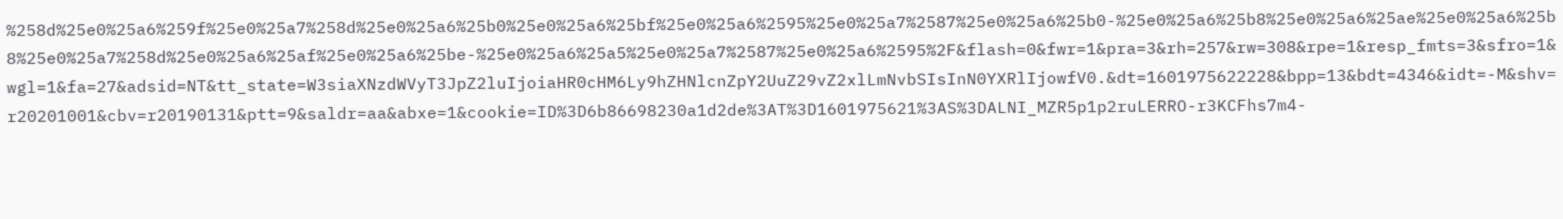%258d%25e0%25a6%259f%25e0%25a7%258d%25e0%25a6%25b0%25e0%25a6%25bf%25e0%25a6%2595%25e0%25a7%2587%25e0%25a6%25b0-%25e0%25a6%25b8%25e0%25a6%25ae%25e0%25a6%25b8%25e0%25a7%258d%25e0%25a6%25af%25e0%25a6%25be-%25e0%25a6%25a5%25e0%25a7%2587%25e0%25a6%2595%2F&flash=0&fwr=1&pra=3&rh=257&rw=308&rpe=1&resp_fmts=3&sfro=1&wgl=1&fa=27&adsid=NT&tt_state=W3siaXNzdWVyT3JpZ2luIjoiaHR0cHM6Ly9hZHNlcnZpY2UuZ29vZ2xlLmNvbSIsInN0YXRlIjowfV0.&dt=1601975622228&bpp=13&bdt=4346&idt=-M&shv=r20201001&cbv=r20190131&ptt=9&saldr=aa&abxe=1&cookie=ID%3D6b86698230a1d2de%3AT%3D1601975621%3AS%3DALNI_MZR5p1p2ruLERRO-r3KCFhs7m4-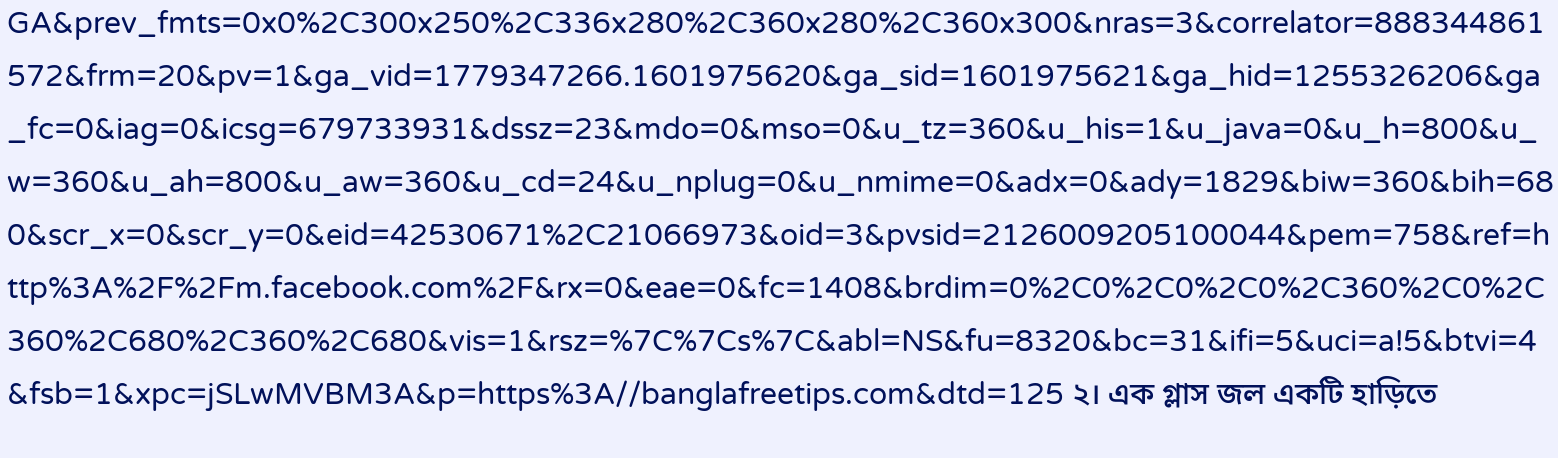GA&prev_fmts=0x0%2C300x250%2C336x280%2C360x280%2C360x300&nras=3&correlator=888344861572&frm=20&pv=1&ga_vid=1779347266.1601975620&ga_sid=1601975621&ga_hid=1255326206&ga_fc=0&iag=0&icsg=679733931&dssz=23&mdo=0&mso=0&u_tz=360&u_his=1&u_java=0&u_h=800&u_w=360&u_ah=800&u_aw=360&u_cd=24&u_nplug=0&u_nmime=0&adx=0&ady=1829&biw=360&bih=680&scr_x=0&scr_y=0&eid=42530671%2C21066973&oid=3&pvsid=2126009205100044&pem=758&ref=http%3A%2F%2Fm.facebook.com%2F&rx=0&eae=0&fc=1408&brdim=0%2C0%2C0%2C0%2C360%2C0%2C360%2C680%2C360%2C680&vis=1&rsz=%7C%7Cs%7C&abl=NS&fu=8320&bc=31&ifi=5&uci=a!5&btvi=4&fsb=1&xpc=jSLwMVBM3A&p=https%3A//banglafreetips.com&dtd=125 ২। এক গ্লাস জল একটি হাড়িতে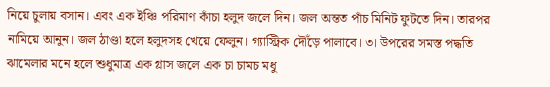নিয়ে চুলায় বসান। এবং এক ইঞ্চি পরিমাণ কাঁচা হলুদ জলে দিন। জল অন্তত পাঁচ মিনিট ফুটতে দিন। তারপর নামিয়ে আনুন। জল ঠাণ্ডা হলে হলুদসহ খেয়ে ফেলুন। গ্যাস্ট্রিক দৌঁড়ে পালাবে। ৩। উপরের সমস্ত পদ্ধতি ঝামেলার মনে হলে শুধুমাত্র এক গ্লাস জলে এক চা চামচ মধু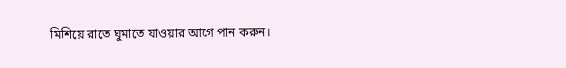মিশিয়ে রাতে ঘুমাতে যাওয়ার আগে পান করুন।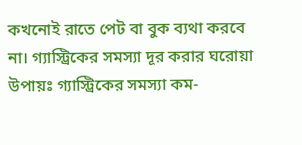কখনোই রাতে পেট বা বুক ব্যথা করবে না। গ্যাস্ট্রিকের সমস্যা দূর করার ঘরোয়া উপায়ঃ গ্যাস্ট্রিকের সমস্যা কম-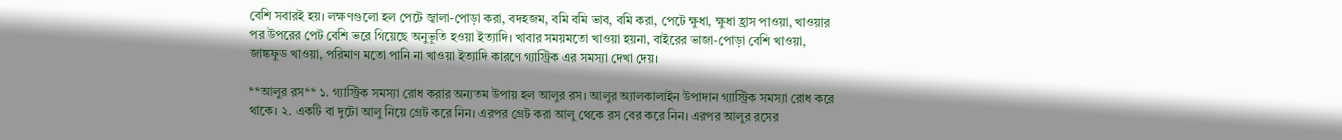বেশি সবারই হয়। লক্ষণগুলো হল পেটে জ্বালা-পোড়া করা, বদহজম, বমি বমি ভাব, বমি করা, পেটে ক্ষুধা, ক্ষুধা হ্রাস পাওয়া, খাওয়ার পর উপরের পেট বেশি ভরে গিয়েছে অনুভূতি হওয়া ইত্যাদি। খাবার সময়মতো খাওয়া হয়না, বাইরের ভাজা-পোড়া বেশি খাওয়া, জাঙ্কফুড খাওয়া, পরিমাণ মতো পানি না খাওয়া ইত্যাদি কারণে গ্যাস্ট্রিক এর সমস্যা দেখা দেয়।

**আলুর রস** ১. গ্যাস্ট্রিক সমস্যা রোধ করার অন্যতম উপায় হল আলুর রস। আলুর অ্যালকালাইন উপাদান গ্যাস্ট্রিক সমস্যা রোধ করে থাকে। ২. একটি বা দুটো আলু নিয়ে গ্রেট করে নিন। এরপর গ্রেট করা আলু থেকে রস বের করে নিন। এরপর আলুর রসের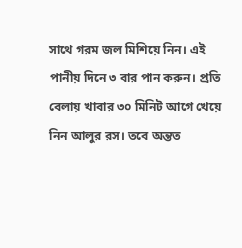সাথে গরম জল মিশিয়ে নিন। এই পানীয় দিনে ৩ বার পান করুন। প্রতি বেলায় খাবার ৩০ মিনিট আগে খেয়ে নিন আলুর রস। তবে অন্তত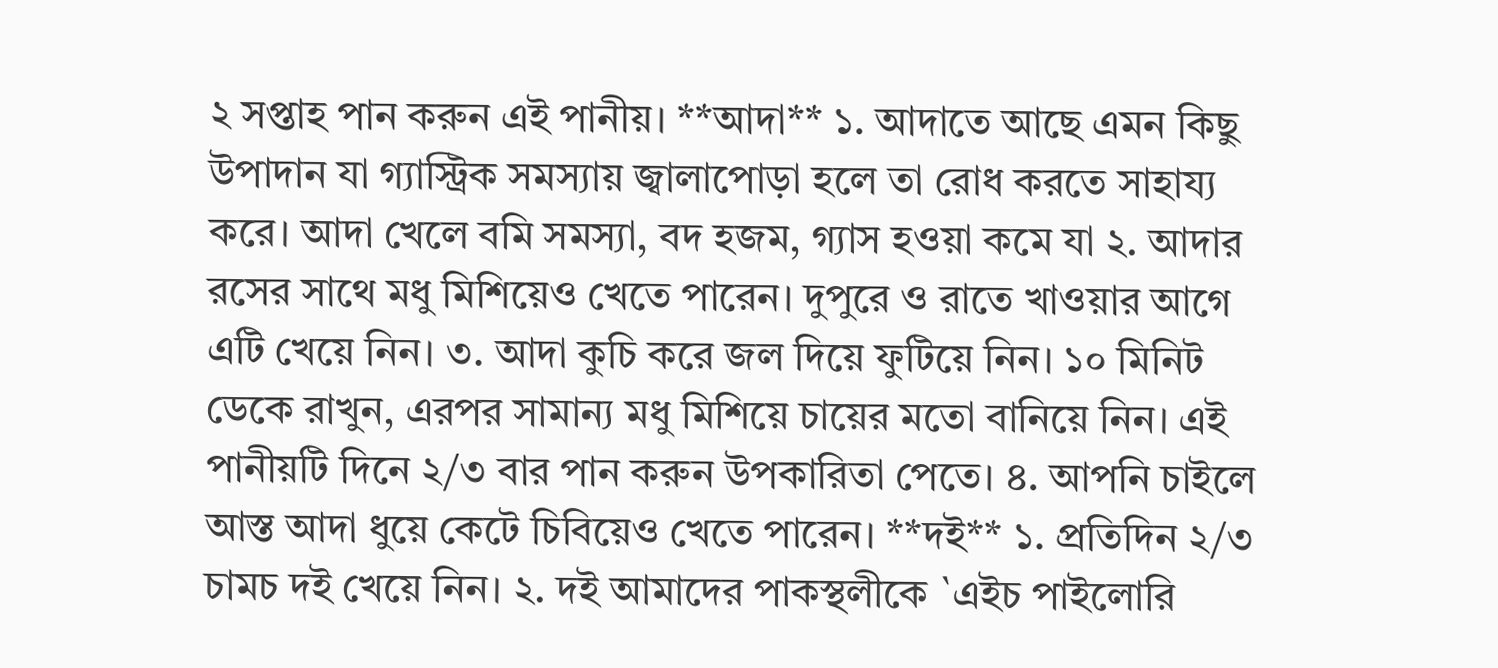২ সপ্তাহ পান করুন এই পানীয়। **আদা** ১. আদাতে আছে এমন কিছু উপাদান যা গ্যাস্ট্রিক সমস্যায় জ্বালাপোড়া হলে তা রোধ করতে সাহায্য করে। আদা খেলে বমি সমস্যা, বদ হজম, গ্যাস হওয়া কমে যা ২. আদার রসের সাথে মধু মিশিয়েও খেতে পারেন। দুপুরে ও রাতে খাওয়ার আগে এটি খেয়ে নিন। ৩. আদা কুচি করে জল দিয়ে ফুটিয়ে নিন। ১০ মিনিট ডেকে রাখুন, এরপর সামান্য মধু মিশিয়ে চায়ের মতো বানিয়ে নিন। এই পানীয়টি দিনে ২/৩ বার পান করুন উপকারিতা পেতে। ৪. আপনি চাইলে আস্ত আদা ধুয়ে কেটে চিবিয়েও খেতে পারেন। **দই** ১. প্রতিদিন ২/৩ চামচ দই খেয়ে নিন। ২. দই আমাদের পাকস্থলীকে `এইচ পাইলোরি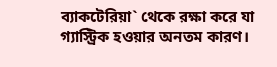ব্যাকটেরিয়া` থেকে রক্ষা করে যা গ্যাস্ট্রিক হওয়ার অনতম কারণ।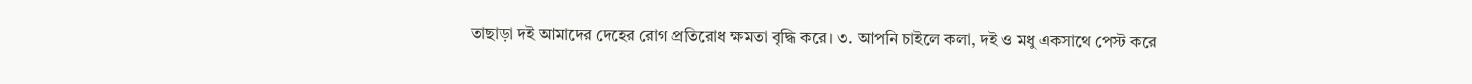তাছাড়া দই আমাদের দেহের রোগ প্রতিরোধ ক্ষমতা বৃদ্ধি করে। ৩. আপনি চাইলে কলা, দই ও মধু একসাথে পেস্ট করে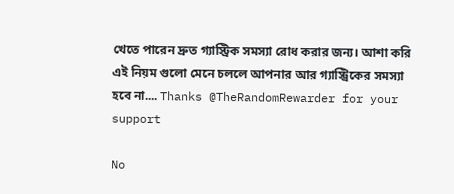খেতে পারেন দ্রুত গ্যাস্ট্রিক সমস্যা রোধ করার জন্য। আশা করি এই নিয়ম গুলো মেনে চললে আপনার আর গ্যাস্ট্রিকের সমস্যা হবে না.... Thanks @TheRandomRewarder for your support

No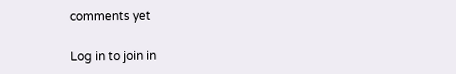comments yet

Log in to join in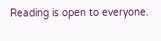Reading is open to everyone.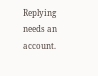Replying needs an account.